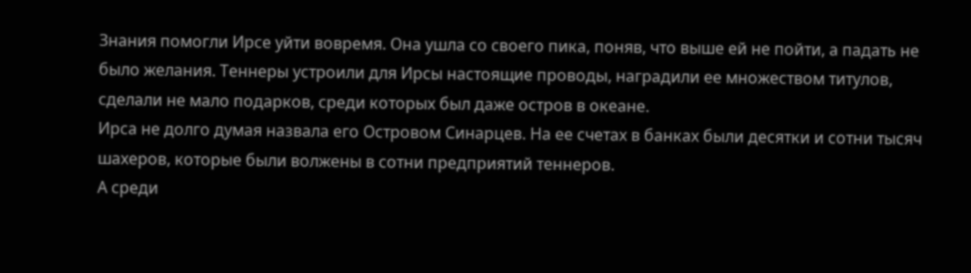Знания помогли Ирсе уйти вовремя. Она ушла со своего пика, поняв, что выше ей не пойти, а падать не было желания. Теннеры устроили для Ирсы настоящие проводы, наградили ее множеством титулов, сделали не мало подарков, среди которых был даже остров в океане.
Ирса не долго думая назвала его Островом Синарцев. На ее счетах в банках были десятки и сотни тысяч шахеров, которые были волжены в сотни предприятий теннеров.
А среди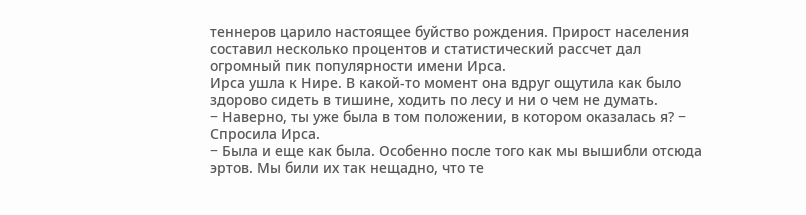теннеров царило настоящее буйство рождения. Прирост населения составил несколько процентов и статистический рассчет дал огромный пик популярности имени Ирса.
Ирса ушла к Нире. В какой-то момент она вдруг ощутила как было здорово сидеть в тишине, ходить по лесу и ни о чем не думать.
− Наверно, ты уже была в том положении, в котором оказалась я? − Спросила Ирса.
− Была и еще как была. Особенно после того как мы вышибли отсюда эртов. Мы били их так нещадно, что те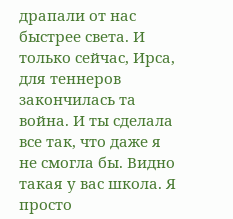драпали от нас быстрее света. И только сейчас, Ирса, для теннеров закончилась та война. И ты сделала все так, что даже я не смогла бы. Видно такая у вас школа. Я просто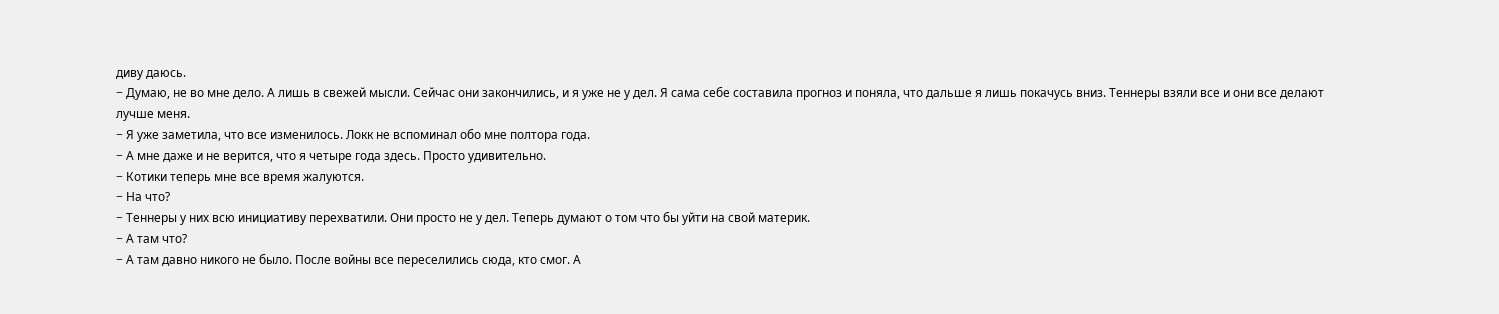диву даюсь.
− Думаю, не во мне дело. А лишь в свежей мысли. Сейчас они закончились, и я уже не у дел. Я сама себе составила прогноз и поняла, что дальше я лишь покачусь вниз. Теннеры взяли все и они все делают лучше меня.
− Я уже заметила, что все изменилось. Локк не вспоминал обо мне полтора года.
− А мне даже и не верится, что я четыре года здесь. Просто удивительно.
− Котики теперь мне все время жалуются.
− На что?
− Теннеры у них всю инициативу перехватили. Они просто не у дел. Теперь думают о том что бы уйти на свой материк.
− А там что?
− А там давно никого не было. После войны все переселились сюда, кто смог. А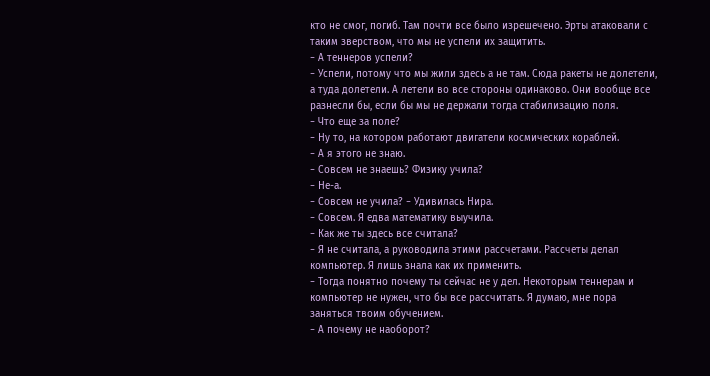кто не смог, погиб. Там почти все было изрешечено. Эрты атаковали с таким зверством, что мы не успели их защитить.
− А теннеров успели?
− Успели, потому что мы жили здесь а не там. Сюда ракеты не долетели, а туда долетели. А летели во все стороны одинаково. Они вообще все разнесли бы, если бы мы не держали тогда стабилизацию поля.
− Что еще за поле?
− Ну то, на котором работают двигатели космических кораблей.
− А я этого не знаю.
− Совсем не знаешь? Физику учила?
− Не-а.
− Совсем не учила? − Удивилась Нира.
− Совсем. Я едва математику выучила.
− Как же ты здесь все считала?
− Я не считала, а руководила этими рассчетами. Рассчеты делал компьютер. Я лишь знала как их применить.
− Тогда понятно почему ты сейчас не у дел. Некоторым теннерам и компьютер не нужен, что бы все рассчитать. Я думаю, мне пора заняться твоим обучением.
− А почему не наоборот?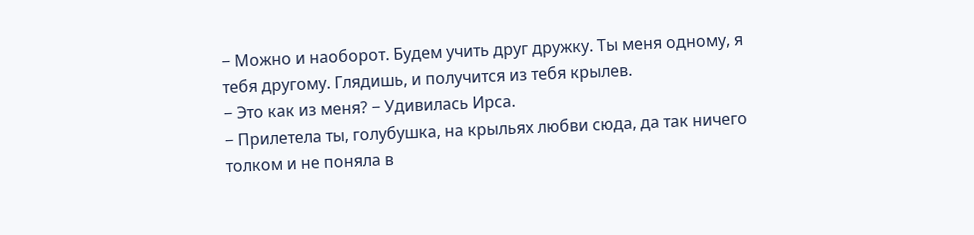− Можно и наоборот. Будем учить друг дружку. Ты меня одному, я тебя другому. Глядишь, и получится из тебя крылев.
− Это как из меня? − Удивилась Ирса.
− Прилетела ты, голубушка, на крыльях любви сюда, да так ничего толком и не поняла в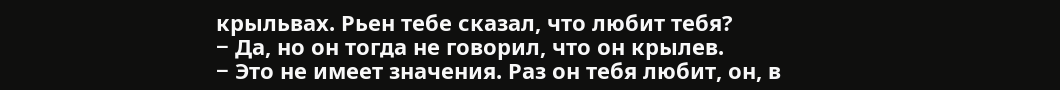крыльвах. Рьен тебе сказал, что любит тебя?
− Да, но он тогда не говорил, что он крылев.
− Это не имеет значения. Раз он тебя любит, он, в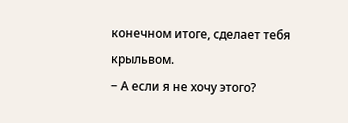конечном итоге, сделает тебя крыльвом.
− А если я не хочу этого?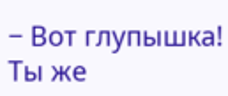− Вот глупышка! Ты же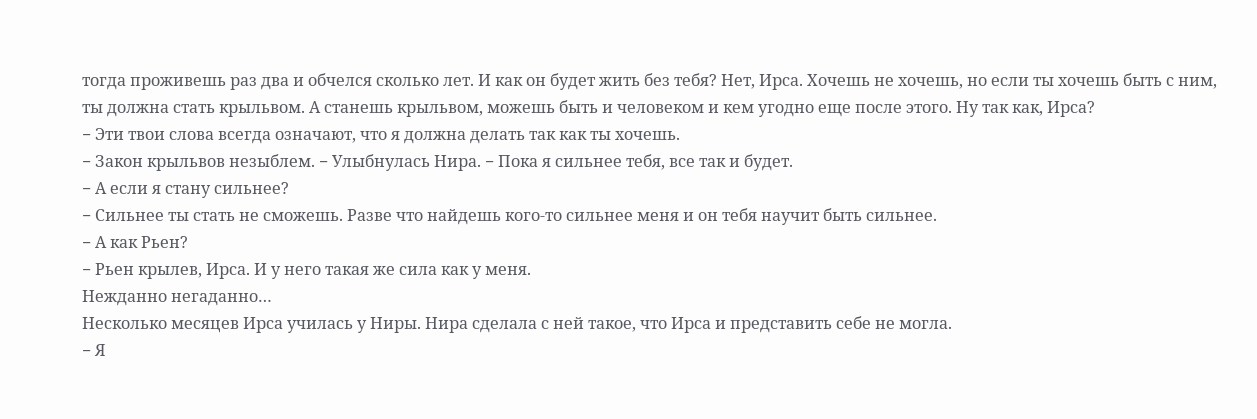тогда проживешь раз два и обчелся сколько лет. И как он будет жить без тебя? Нет, Ирса. Хочешь не хочешь, но если ты хочешь быть с ним, ты должна стать крыльвом. А станешь крыльвом, можешь быть и человеком и кем угодно еще после этого. Ну так как, Ирса?
− Эти твои слова всегда означают, что я должна делать так как ты хочешь.
− Закон крыльвов незыблем. − Улыбнулась Нира. − Пока я сильнее тебя, все так и будет.
− А если я стану сильнее?
− Сильнее ты стать не сможешь. Разве что найдешь кого-то сильнее меня и он тебя научит быть сильнее.
− А как Рьен?
− Рьен крылев, Ирса. И у него такая же сила как у меня.
Нежданно негаданно…
Несколько месяцев Ирса училась у Ниры. Нира сделала с ней такое, что Ирса и представить себе не могла.
− Я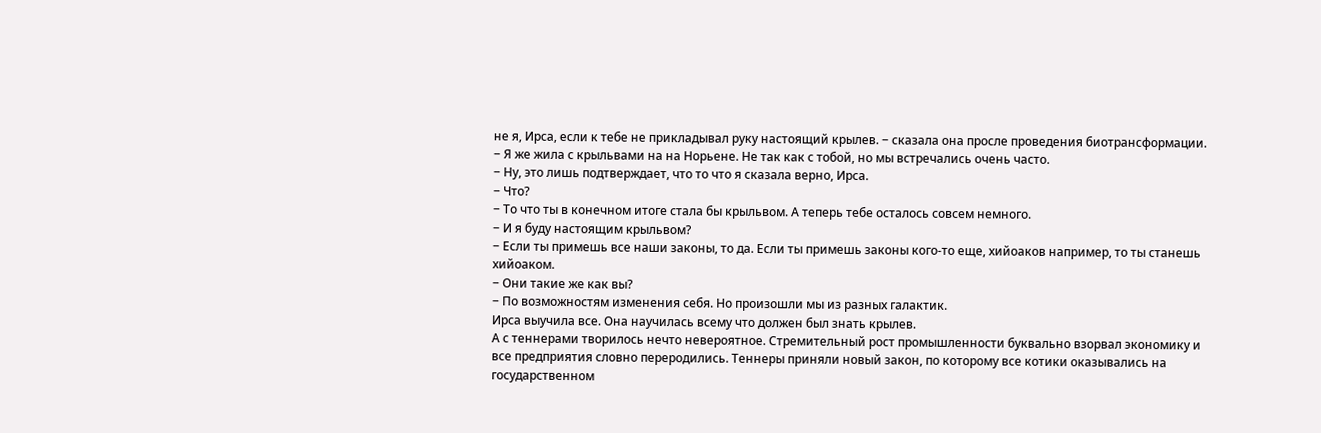не я, Ирса, если к тебе не прикладывал руку настоящий крылев. − сказала она просле проведения биотрансформации.
− Я же жила с крыльвами на на Норьене. Не так как с тобой, но мы встречались очень часто.
− Ну, это лишь подтверждает, что то что я сказала верно, Ирса.
− Что?
− То что ты в конечном итоге стала бы крыльвом. А теперь тебе осталось совсем немного.
− И я буду настоящим крыльвом?
− Если ты примешь все наши законы, то да. Если ты примешь законы кого-то еще, хийоаков например, то ты станешь хийоаком.
− Они такие же как вы?
− По возможностям изменения себя. Но произошли мы из разных галактик.
Ирса выучила все. Она научилась всему что должен был знать крылев.
А с теннерами творилось нечто невероятное. Стремительный рост промышленности буквально взорвал экономику и все предприятия словно переродились. Теннеры приняли новый закон, по которому все котики оказывались на государственном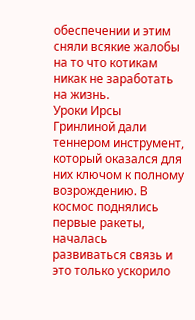обеспечении и этим сняли всякие жалобы на то что котикам никак не заработать на жизнь.
Уроки Ирсы Гринлиной дали теннером инструмент, который оказался для них ключом к полному возрождению. В космос поднялись первые ракеты, началась развиваться связь и это только ускорило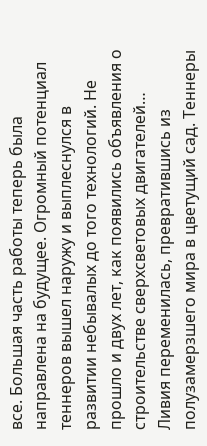все. Большая часть работы теперь была направлена на будущее. Огромный потенциал теннеров вышел наружу и выплеснулся в развитии небывалых до того технологий. Не прошло и двух лет, как появились объявления о строительстве сверхсветовых двигателей…
Ливия переменилась, превратившись из полузамерзшего мира в цветущий сад. Теннеры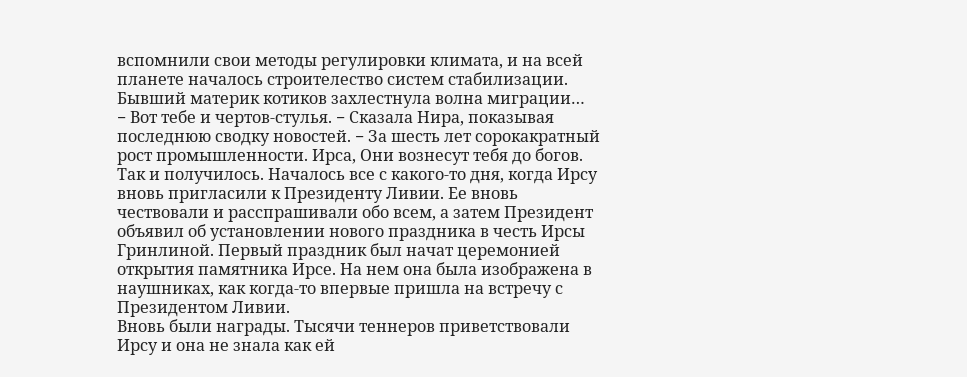вспомнили свои методы регулировки климата, и на всей планете началось строителество систем стабилизации. Бывший материк котиков захлестнула волна миграции…
− Вот тебе и чертов-стулья. − Сказала Нира, показывая последнюю сводку новостей. − За шесть лет сорокакратный рост промышленности. Ирса, Они вознесут тебя до богов.
Так и получилось. Началось все с какого-то дня, когда Ирсу вновь пригласили к Президенту Ливии. Ее вновь чествовали и расспрашивали обо всем, а затем Президент объявил об установлении нового праздника в честь Ирсы Гринлиной. Первый праздник был начат церемонией открытия памятника Ирсе. На нем она была изображена в наушниках, как когда-то впервые пришла на встречу с Президентом Ливии.
Вновь были награды. Тысячи теннеров приветствовали Ирсу и она не знала как ей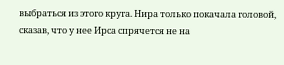выбраться из этого круга. Нира только покачала головой, сказав, что у нее Ирса спрячется не на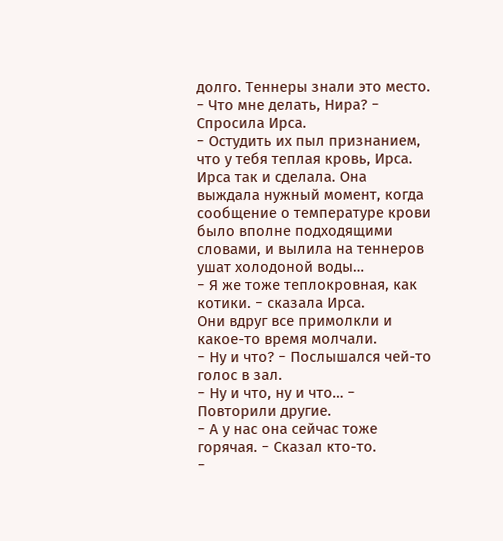долго. Теннеры знали это место.
− Что мне делать, Нира? − Спросила Ирса.
− Остудить их пыл признанием, что у тебя теплая кровь, Ирса.
Ирса так и сделала. Она выждала нужный момент, когда сообщение о температуре крови было вполне подходящими словами, и вылила на теннеров ушат холодоной воды…
− Я же тоже теплокровная, как котики. − сказала Ирса.
Они вдруг все примолкли и какое-то время молчали.
− Ну и что? − Послышался чей-то голос в зал.
− Ну и что, ну и что… − Повторили другие.
− А у нас она сейчас тоже горячая. − Сказал кто-то.
−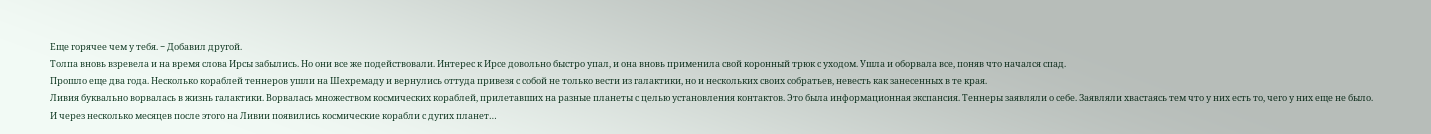Еще горячее чем у тебя. − Добавил другой.
Толпа вновь взревела и на время слова Ирсы забылись. Но они все же подействовали. Интерес к Ирсе довольно быстро упал, и она вновь применила свой коронный трюк с уходом. Ушла и оборвала все, поняв что начался спад.
Прошло еще два года. Несколько кораблей теннеров ушли на Шехремаду и вернулись оттуда привезя с собой не только вести из галактики, но и нескольких своих собратьев, невесть как занесенных в те края.
Ливия буквально ворвалась в жизнь галактики. Ворвалась множеством космических кораблей, прилетавших на разные планеты с целью установления контактов. Это была информационная экспансия. Теннеры заявляли о себе. Заявляли хвастаясь тем что у них есть то, чего у них еще не было. И через несколько месяцев после этого на Ливии появились космические корабли с дугих планет…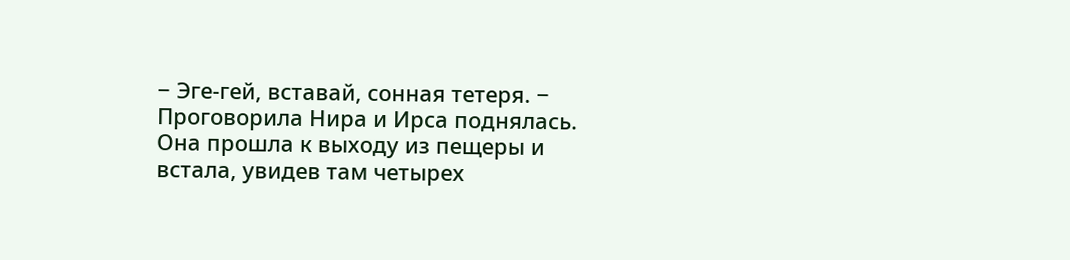− Эге-гей, вставай, сонная тетеря. − Проговорила Нира и Ирса поднялась. Она прошла к выходу из пещеры и встала, увидев там четырех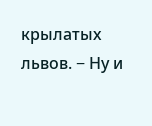крылатых львов. − Ну и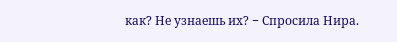как? Не узнаешь их? − Спросила Нира.